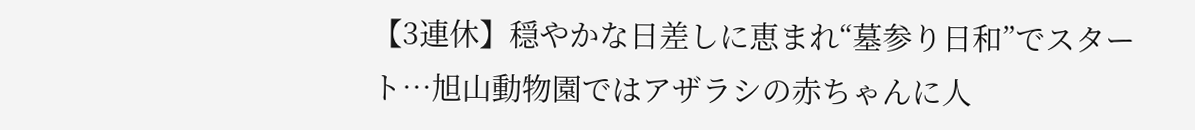【3連休】穏やかな日差しに恵まれ“墓参り日和”でスタート…旭山動物園ではアザラシの赤ちゃんに人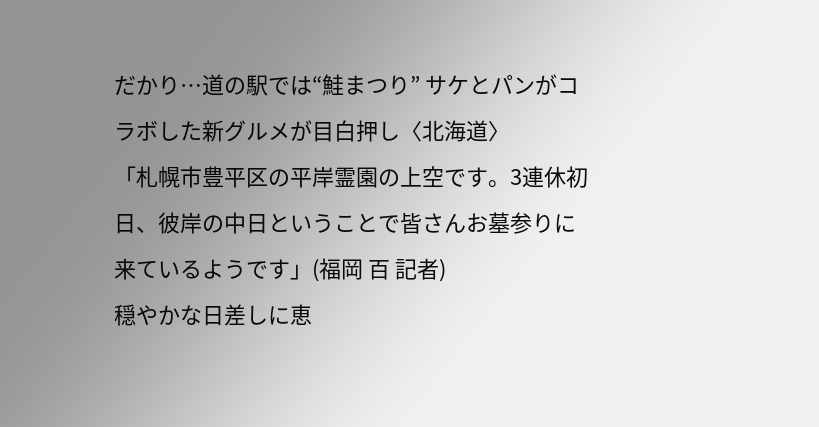だかり…道の駅では“鮭まつり” サケとパンがコラボした新グルメが目白押し〈北海道〉
「札幌市豊平区の平岸霊園の上空です。3連休初日、彼岸の中日ということで皆さんお墓参りに来ているようです」(福岡 百 記者)
穏やかな日差しに恵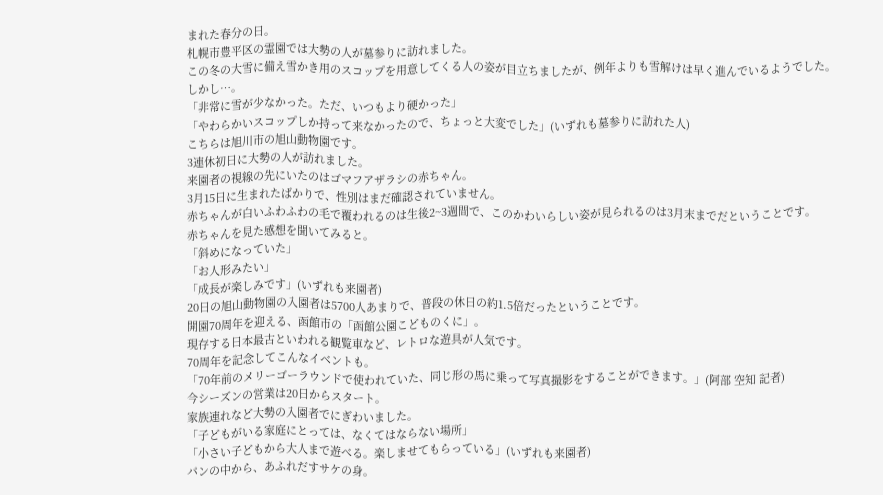まれた春分の日。
札幌市豊平区の霊園では大勢の人が墓参りに訪れました。
この冬の大雪に備え雪かき用のスコップを用意してくる人の姿が目立ちましたが、例年よりも雪解けは早く進んでいるようでした。
しかし…。
「非常に雪が少なかった。ただ、いつもより硬かった」
「やわらかいスコップしか持って来なかったので、ちょっと大変でした」(いずれも墓参りに訪れた人)
こちらは旭川市の旭山動物園です。
3連休初日に大勢の人が訪れました。
来園者の視線の先にいたのはゴマフアザラシの赤ちゃん。
3月15日に生まれたばかりで、性別はまだ確認されていません。
赤ちゃんが白いふわふわの毛で覆われるのは生後2~3週間で、このかわいらしい姿が見られるのは3月末までだということです。
赤ちゃんを見た感想を聞いてみると。
「斜めになっていた」
「お人形みたい」
「成長が楽しみです」(いずれも来園者)
20日の旭山動物園の入園者は5700人あまりで、普段の休日の約1.5倍だったということです。
開園70周年を迎える、函館市の「函館公園こどものくに」。
現存する日本最古といわれる観覧車など、レトロな遊具が人気です。
70周年を記念してこんなイベントも。
「70年前のメリーゴーラウンドで使われていた、同じ形の馬に乗って写真撮影をすることができます。」(阿部 空知 記者)
今シーズンの営業は20日からスタート。
家族連れなど大勢の入園者でにぎわいました。
「子どもがいる家庭にとっては、なくてはならない場所」
「小さい子どもから大人まで遊べる。楽しませてもらっている」(いずれも来園者)
パンの中から、あふれだすサケの身。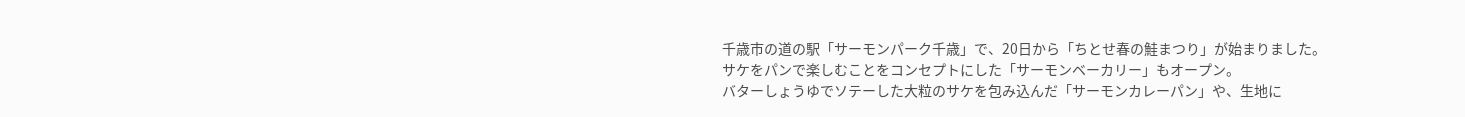千歳市の道の駅「サーモンパーク千歳」で、20日から「ちとせ春の鮭まつり」が始まりました。
サケをパンで楽しむことをコンセプトにした「サーモンベーカリー」もオープン。
バターしょうゆでソテーした大粒のサケを包み込んだ「サーモンカレーパン」や、生地に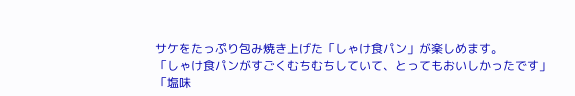サケをたっぷり包み焼き上げた「しゃけ食パン」が楽しめます。
「しゃけ食パンがすごくむちむちしていて、とってもおいしかったです」
「塩味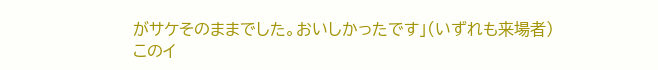がサケそのままでした。おいしかったです」(いずれも来場者)
このイ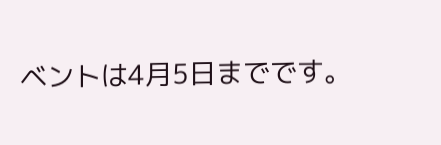ベントは4月5日までです。